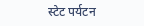स्टेट पर्यटन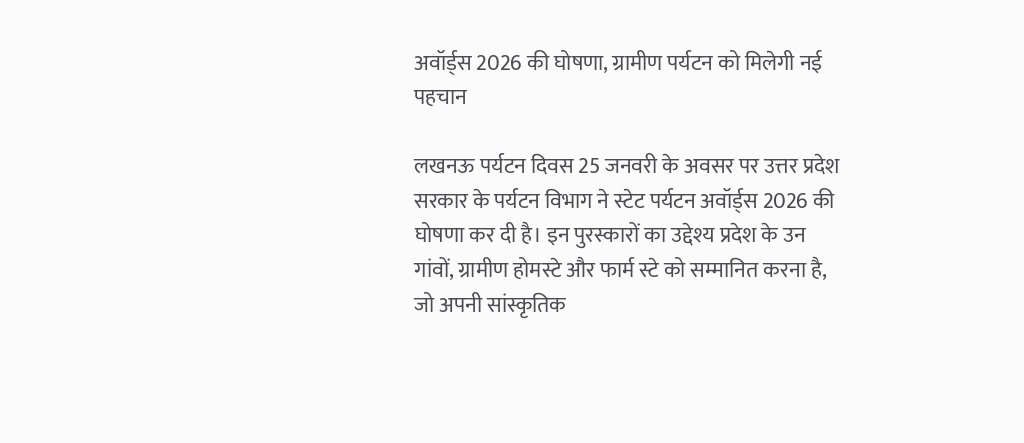अवॉर्ड्स 2026 की घोषणा, ग्रामीण पर्यटन को मिलेगी नई पहचान

लखनऊ पर्यटन दिवस 25 जनवरी के अवसर पर उत्तर प्रदेश सरकार के पर्यटन विभाग ने स्टेट पर्यटन अवॉर्ड्स 2026 की घोषणा कर दी है। इन पुरस्कारों का उद्देश्य प्रदेश के उन गांवों, ग्रामीण होमस्टे और फार्म स्टे को सम्मानित करना है, जो अपनी सांस्कृतिक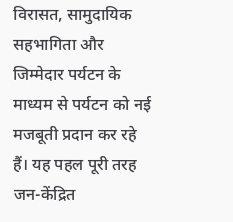विरासत, सामुदायिक सहभागिता और जिम्मेदार पर्यटन के माध्यम से पर्यटन को नई मजबूती प्रदान कर रहे हैं। यह पहल पूरी तरह जन-केंद्रित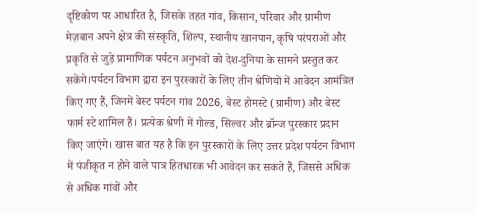दृष्टिकोण पर आधारित है, जिसके तहत गांव, किसान, परिवार और ग्रामीण मेज़बान अपने क्षेत्र की संस्कृति, शिल्प, स्थानीय खानपान, कृषि परंपराओं और प्रकृति से जुड़े प्रामाणिक पर्यटन अनुभवों को देश-दुनिया के सामने प्रस्तुत कर सकेंगे।पर्यटन विभाग द्वारा इन पुरस्कारों के लिए तीन श्रेणियों में आवेदन आमंत्रित किए गए हैं, जिनमें बेस्ट पर्यटन गांव 2026, बेस्ट होमस्टे (ग्रामीण) और बेस्ट फार्म स्टे शामिल हैं। प्रत्येक श्रेणी में गोल्ड, सिल्वर और ब्रॉन्ज पुरस्कार प्रदान किए जाएंगे। खास बात यह है कि इन पुरस्कारों के लिए उत्तर प्रदेश पर्यटन विभाग में पंजीकृत न होने वाले पात्र हितधारक भी आवेदन कर सकते हैं, जिससे अधिक से अधिक गांवों और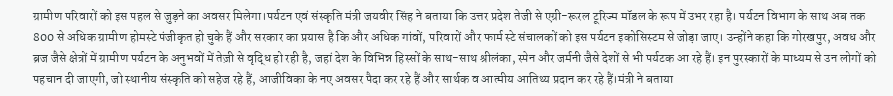ग्रामीण परिवारों को इस पहल से जुड़ने का अवसर मिलेगा।पर्यटन एवं संस्कृति मंत्री जयवीर सिंह ने बताया कि उत्तर प्रदेश तेजी से एग्री-रूरल टूरिज्म मॉडल के रूप में उभर रहा है। पर्यटन विभाग के साथ अब तक 800 से अधिक ग्रामीण होमस्टे पंजीकृत हो चुके हैं और सरकार का प्रयास है कि और अधिक गांवों, परिवारों और फार्म स्टे संचालकों को इस पर्यटन इकोसिस्टम से जोड़ा जाए। उन्होंने कहा कि गोरखपुर, अवध और ब्रज जैसे क्षेत्रों में ग्रामीण पर्यटन के अनुभवों में तेज़ी से वृद्धि हो रही है, जहां देश के विभिन्न हिस्सों के साथ-साथ श्रीलंका, स्पेन और जर्मनी जैसे देशों से भी पर्यटक आ रहे हैं। इन पुरस्कारों के माध्यम से उन लोगों को पहचान दी जाएगी, जो स्थानीय संस्कृति को सहेज रहे हैं, आजीविका के नए अवसर पैदा कर रहे हैं और सार्थक व आत्मीय आतिथ्य प्रदान कर रहे हैं।मंत्री ने बताया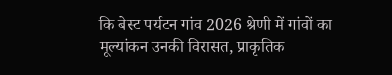कि बेस्ट पर्यटन गांव 2026 श्रेणी में गांवों का मूल्यांकन उनकी विरासत, प्राकृतिक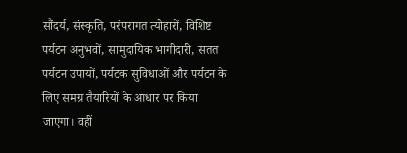सौंदर्य, संस्कृति, परंपरागत त्योहारों, विशिष्ट पर्यटन अनुभवों, सामुदायिक भागीदारी, सतत पर्यटन उपायों, पर्यटक सुविधाओं और पर्यटन के लिए समग्र तैयारियों के आधार पर किया जाएगा। वहीं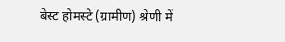बेस्ट होमस्टे (ग्रामीण) श्रेणी में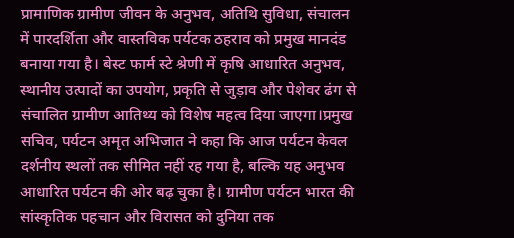प्रामाणिक ग्रामीण जीवन के अनुभव, अतिथि सुविधा, संचालन में पारदर्शिता और वास्तविक पर्यटक ठहराव को प्रमुख मानदंड बनाया गया है। बेस्ट फार्म स्टे श्रेणी में कृषि आधारित अनुभव, स्थानीय उत्पादों का उपयोग, प्रकृति से जुड़ाव और पेशेवर ढंग से संचालित ग्रामीण आतिथ्य को विशेष महत्व दिया जाएगा।प्रमुख सचिव, पर्यटन अमृत अभिजात ने कहा कि आज पर्यटन केवल दर्शनीय स्थलों तक सीमित नहीं रह गया है, बल्कि यह अनुभव आधारित पर्यटन की ओर बढ़ चुका है। ग्रामीण पर्यटन भारत की सांस्कृतिक पहचान और विरासत को दुनिया तक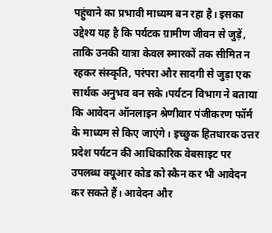पहुंचाने का प्रभावी माध्यम बन रहा है। इसका उद्देश्य यह है कि पर्यटक ग्रामीण जीवन से जुड़ें, ताकि उनकी यात्रा केवल स्मारकों तक सीमित न रहकर संस्कृति, परंपरा और सादगी से जुड़ा एक सार्थक अनुभव बन सके।पर्यटन विभाग ने बताया कि आवेदन ऑनलाइन श्रेणीवार पंजीकरण फॉर्म के माध्यम से किए जाएंगे। इच्छुक हितधारक उत्तर प्रदेश पर्यटन की आधिकारिक वेबसाइट पर उपलब्ध क्यूआर कोड को स्कैन कर भी आवेदन कर सकते हैं। आवेदन और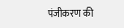पंजीकरण की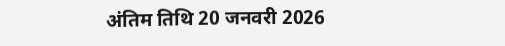अंतिम तिथि 20 जनवरी 2026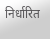निर्धारित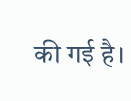की गई है।